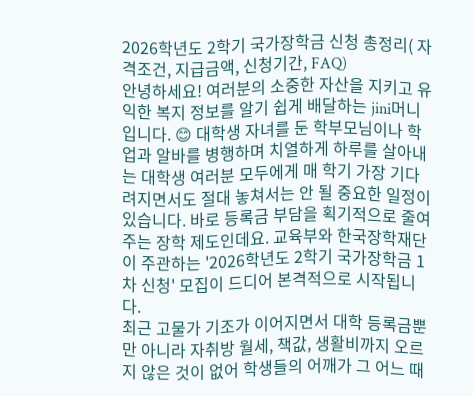2026학년도 2학기 국가장학금 신청 총정리( 자격조건, 지급금액, 신청기간, FAQ)
안녕하세요! 여러분의 소중한 자산을 지키고 유익한 복지 정보를 알기 쉽게 배달하는 jini머니입니다. 😊 대학생 자녀를 둔 학부모님이나 학업과 알바를 병행하며 치열하게 하루를 살아내는 대학생 여러분 모두에게 매 학기 가장 기다려지면서도 절대 놓쳐서는 안 될 중요한 일정이 있습니다. 바로 등록금 부담을 획기적으로 줄여주는 장학 제도인데요. 교육부와 한국장학재단이 주관하는 '2026학년도 2학기 국가장학금 1차 신청' 모집이 드디어 본격적으로 시작됩니다.
최근 고물가 기조가 이어지면서 대학 등록금뿐만 아니라 자취방 월세, 책값, 생활비까지 오르지 않은 것이 없어 학생들의 어깨가 그 어느 때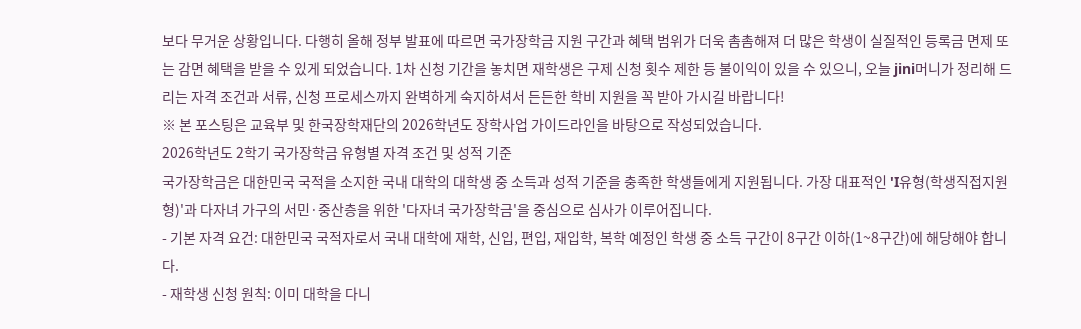보다 무거운 상황입니다. 다행히 올해 정부 발표에 따르면 국가장학금 지원 구간과 혜택 범위가 더욱 촘촘해져 더 많은 학생이 실질적인 등록금 면제 또는 감면 혜택을 받을 수 있게 되었습니다. 1차 신청 기간을 놓치면 재학생은 구제 신청 횟수 제한 등 불이익이 있을 수 있으니, 오늘 jini머니가 정리해 드리는 자격 조건과 서류, 신청 프로세스까지 완벽하게 숙지하셔서 든든한 학비 지원을 꼭 받아 가시길 바랍니다!
※ 본 포스팅은 교육부 및 한국장학재단의 2026학년도 장학사업 가이드라인을 바탕으로 작성되었습니다.
2026학년도 2학기 국가장학금 유형별 자격 조건 및 성적 기준
국가장학금은 대한민국 국적을 소지한 국내 대학의 대학생 중 소득과 성적 기준을 충족한 학생들에게 지원됩니다. 가장 대표적인 'I유형(학생직접지원형)'과 다자녀 가구의 서민·중산층을 위한 '다자녀 국가장학금'을 중심으로 심사가 이루어집니다.
- 기본 자격 요건: 대한민국 국적자로서 국내 대학에 재학, 신입, 편입, 재입학, 복학 예정인 학생 중 소득 구간이 8구간 이하(1~8구간)에 해당해야 합니다.
- 재학생 신청 원칙: 이미 대학을 다니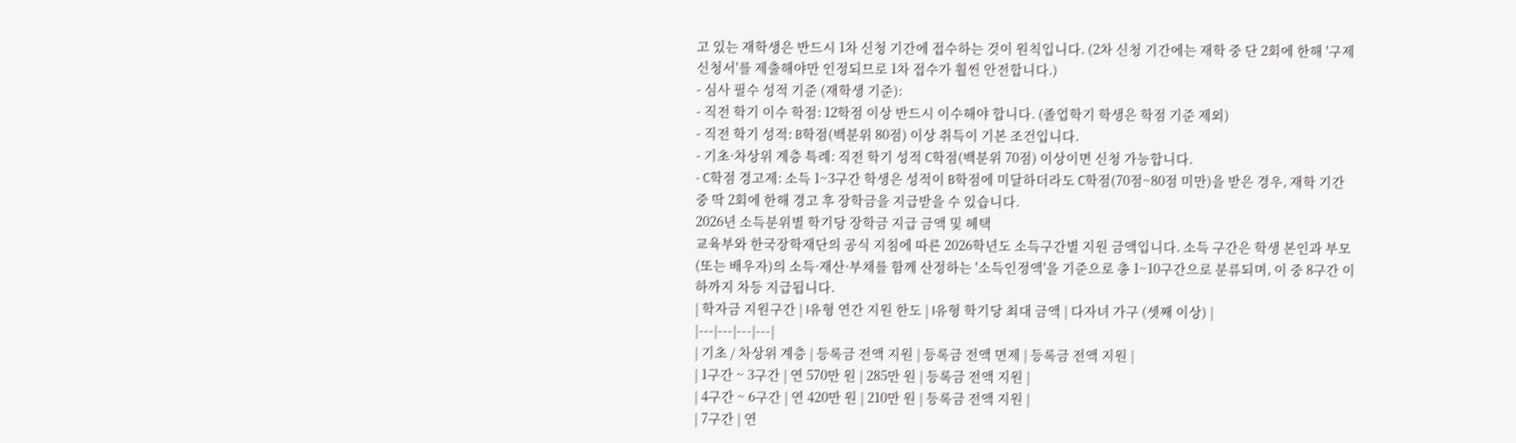고 있는 재학생은 반드시 1차 신청 기간에 접수하는 것이 원칙입니다. (2차 신청 기간에는 재학 중 단 2회에 한해 '구제신청서'를 제출해야만 인정되므로 1차 접수가 훨씬 안전합니다.)
- 심사 필수 성적 기준 (재학생 기준):
- 직전 학기 이수 학점: 12학점 이상 반드시 이수해야 합니다. (졸업학기 학생은 학점 기준 제외)
- 직전 학기 성적: B학점(백분위 80점) 이상 취득이 기본 조건입니다.
- 기초·차상위 계층 특례: 직전 학기 성적 C학점(백분위 70점) 이상이면 신청 가능합니다.
- C학점 경고제: 소득 1~3구간 학생은 성적이 B학점에 미달하더라도 C학점(70점~80점 미만)을 받은 경우, 재학 기간 중 딱 2회에 한해 경고 후 장학금을 지급받을 수 있습니다.
2026년 소득분위별 학기당 장학금 지급 금액 및 혜택
교육부와 한국장학재단의 공식 지침에 따른 2026학년도 소득구간별 지원 금액입니다. 소득 구간은 학생 본인과 부모(또는 배우자)의 소득·재산·부채를 함께 산정하는 '소득인정액'을 기준으로 총 1~10구간으로 분류되며, 이 중 8구간 이하까지 차등 지급됩니다.
| 학자금 지원구간 | I유형 연간 지원 한도 | I유형 학기당 최대 금액 | 다자녀 가구 (셋째 이상) |
|---|---|---|---|
| 기초 / 차상위 계층 | 등록금 전액 지원 | 등록금 전액 면제 | 등록금 전액 지원 |
| 1구간 ~ 3구간 | 연 570만 원 | 285만 원 | 등록금 전액 지원 |
| 4구간 ~ 6구간 | 연 420만 원 | 210만 원 | 등록금 전액 지원 |
| 7구간 | 연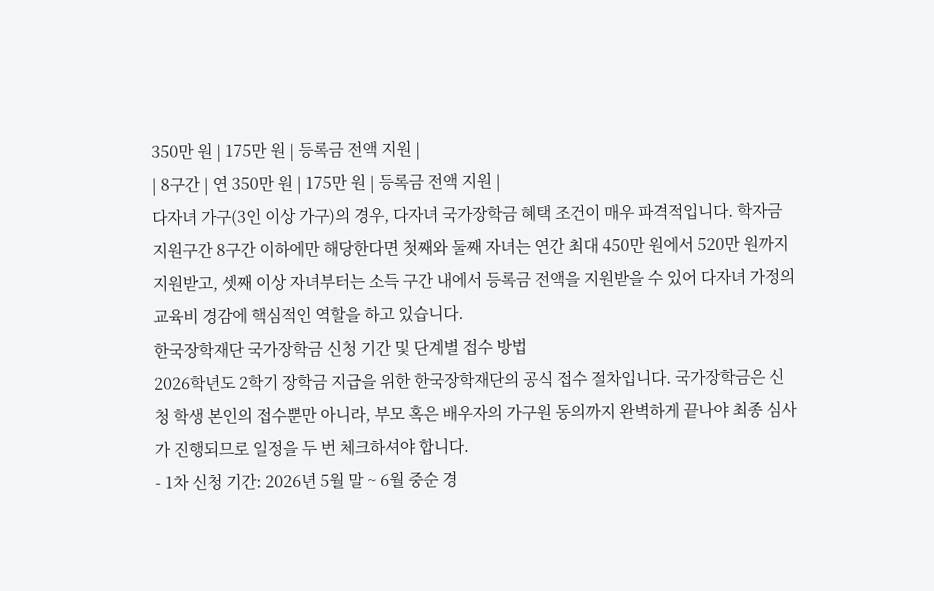350만 원 | 175만 원 | 등록금 전액 지원 |
| 8구간 | 연 350만 원 | 175만 원 | 등록금 전액 지원 |
다자녀 가구(3인 이상 가구)의 경우, 다자녀 국가장학금 혜택 조건이 매우 파격적입니다. 학자금 지원구간 8구간 이하에만 해당한다면 첫째와 둘째 자녀는 연간 최대 450만 원에서 520만 원까지 지원받고, 셋째 이상 자녀부터는 소득 구간 내에서 등록금 전액을 지원받을 수 있어 다자녀 가정의 교육비 경감에 핵심적인 역할을 하고 있습니다.
한국장학재단 국가장학금 신청 기간 및 단계별 접수 방법
2026학년도 2학기 장학금 지급을 위한 한국장학재단의 공식 접수 절차입니다. 국가장학금은 신청 학생 본인의 접수뿐만 아니라, 부모 혹은 배우자의 가구원 동의까지 완벽하게 끝나야 최종 심사가 진행되므로 일정을 두 번 체크하셔야 합니다.
- 1차 신청 기간: 2026년 5월 말 ~ 6월 중순 경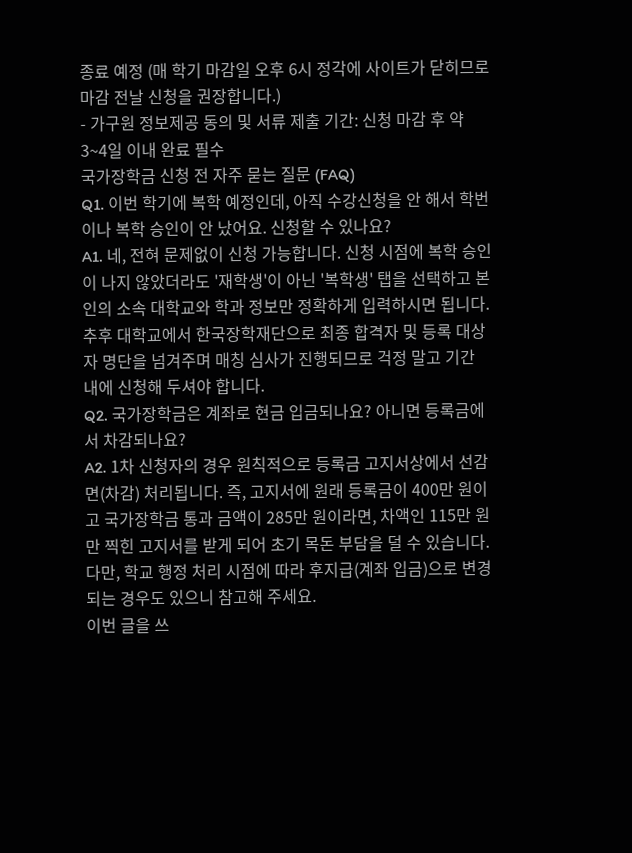종료 예정 (매 학기 마감일 오후 6시 정각에 사이트가 닫히므로 마감 전날 신청을 권장합니다.)
- 가구원 정보제공 동의 및 서류 제출 기간: 신청 마감 후 약 3~4일 이내 완료 필수
국가장학금 신청 전 자주 묻는 질문 (FAQ)
Q1. 이번 학기에 복학 예정인데, 아직 수강신청을 안 해서 학번이나 복학 승인이 안 났어요. 신청할 수 있나요?
A1. 네, 전혀 문제없이 신청 가능합니다. 신청 시점에 복학 승인이 나지 않았더라도 '재학생'이 아닌 '복학생' 탭을 선택하고 본인의 소속 대학교와 학과 정보만 정확하게 입력하시면 됩니다. 추후 대학교에서 한국장학재단으로 최종 합격자 및 등록 대상자 명단을 넘겨주며 매칭 심사가 진행되므로 걱정 말고 기간 내에 신청해 두셔야 합니다.
Q2. 국가장학금은 계좌로 현금 입금되나요? 아니면 등록금에서 차감되나요?
A2. 1차 신청자의 경우 원칙적으로 등록금 고지서상에서 선감면(차감) 처리됩니다. 즉, 고지서에 원래 등록금이 400만 원이고 국가장학금 통과 금액이 285만 원이라면, 차액인 115만 원만 찍힌 고지서를 받게 되어 초기 목돈 부담을 덜 수 있습니다. 다만, 학교 행정 처리 시점에 따라 후지급(계좌 입금)으로 변경되는 경우도 있으니 참고해 주세요.
이번 글을 쓰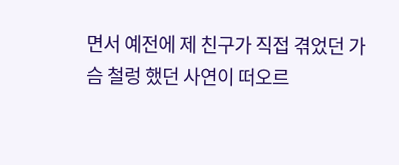면서 예전에 제 친구가 직접 겪었던 가슴 철렁 했던 사연이 떠오르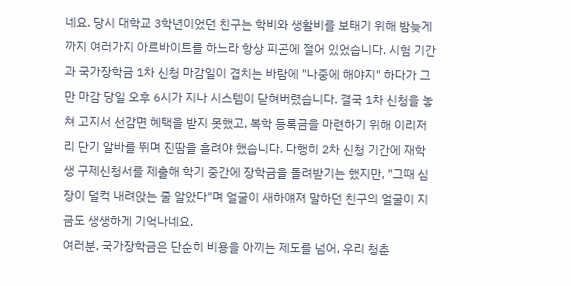네요. 당시 대학교 3학년이었던 친구는 학비와 생활비를 보태기 위해 밤늦게까지 여러가지 아르바이트를 하느라 항상 피곤에 절어 있었습니다. 시험 기간과 국가장학금 1차 신청 마감일이 겹치는 바람에 "나중에 해야지" 하다가 그만 마감 당일 오후 6시가 지나 시스템이 닫혀버렸습니다. 결국 1차 신청을 놓쳐 고지서 선감면 혜택을 받지 못했고, 복학 등록금을 마련하기 위해 이리저리 단기 알바를 뛰며 진땀을 흘려야 했습니다. 다행히 2차 신청 기간에 재학생 구제신청서를 제출해 학기 중간에 장학금을 돌려받기는 했지만, "그때 심장이 덜컥 내려앉는 줄 알았다"며 얼굴이 새하얘져 말하던 친구의 얼굴이 지금도 생생하게 기억나네요.
여러분, 국가장학금은 단순히 비용을 아끼는 제도를 넘어, 우리 청춘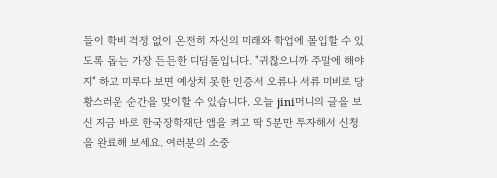들이 학비 걱정 없이 온전히 자신의 미래와 학업에 몰입할 수 있도록 돕는 가장 든든한 디딤돌입니다. "귀찮으니까 주말에 해야지" 하고 미루다 보면 예상치 못한 인증서 오류나 서류 미비로 당황스러운 순간을 맞이할 수 있습니다. 오늘 jini머니의 글을 보신 지금 바로 한국장학재단 앱을 켜고 딱 5분만 투자해서 신청을 완료해 보세요. 여러분의 소중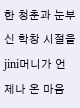한 청춘과 눈부신 학창 시절을 jini머니가 언제나 온 마음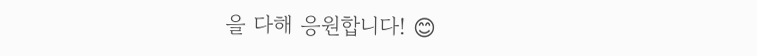을 다해 응원합니다! 😊